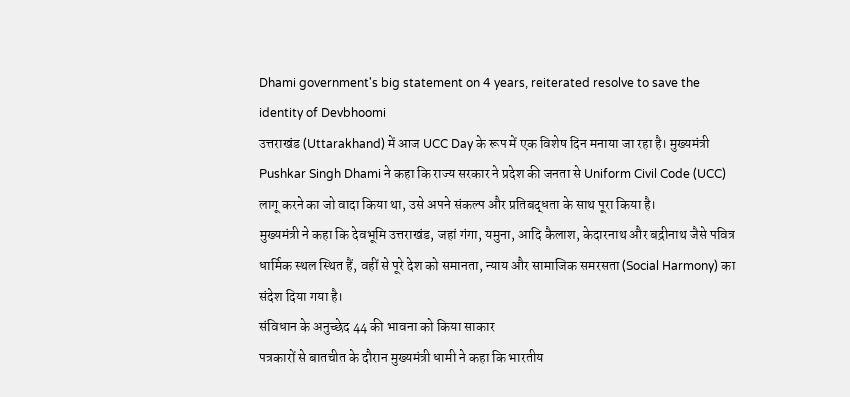Dhami government's big statement on 4 years, reiterated resolve to save the identity of Devbhoomi
उत्तराखंड (Uttarakhand) में आज UCC Day के रूप में एक विशेष दिन मनाया जा रहा है। मुख्यमंत्री Pushkar Singh Dhami ने कहा कि राज्य सरकार ने प्रदेश की जनता से Uniform Civil Code (UCC) लागू करने का जो वादा किया था, उसे अपने संकल्प और प्रतिबद्धता के साथ पूरा किया है।
मुख्यमंत्री ने कहा कि देवभूमि उत्तराखंड, जहां गंगा, यमुना, आदि कैलाश, केदारनाथ और बद्रीनाथ जैसे पवित्र धार्मिक स्थल स्थित हैं, वहीं से पूरे देश को समानता, न्याय और सामाजिक समरसता (Social Harmony) का संदेश दिया गया है।
संविधान के अनुच्छेद 44 की भावना को किया साकार
पत्रकारों से बातचीत के दौरान मुख्यमंत्री धामी ने कहा कि भारतीय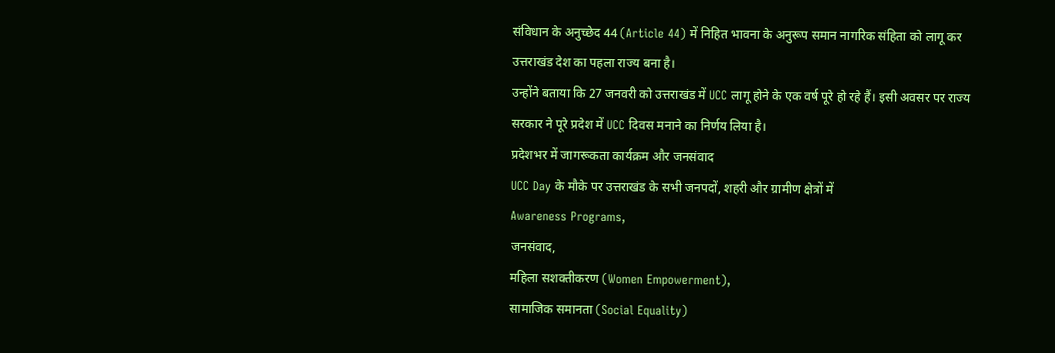संविधान के अनुच्छेद 44 (Article 44) में निहित भावना के अनुरूप समान नागरिक संहिता को लागू कर उत्तराखंड देश का पहला राज्य बना है।
उन्होंने बताया कि 27 जनवरी को उत्तराखंड में UCC लागू होने के एक वर्ष पूरे हो रहे हैं। इसी अवसर पर राज्य सरकार ने पूरे प्रदेश में UCC दिवस मनाने का निर्णय लिया है।
प्रदेशभर में जागरूकता कार्यक्रम और जनसंवाद
UCC Day के मौके पर उत्तराखंड के सभी जनपदों, शहरी और ग्रामीण क्षेत्रों में
Awareness Programs,
जनसंवाद,
महिला सशक्तीकरण (Women Empowerment),
सामाजिक समानता (Social Equality)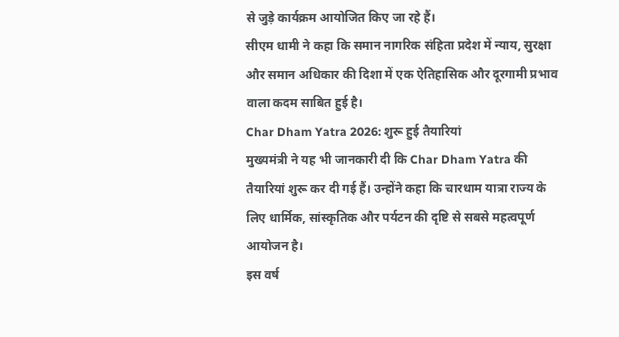से जुड़े कार्यक्रम आयोजित किए जा रहे हैं।
सीएम धामी ने कहा कि समान नागरिक संहिता प्रदेश में न्याय, सुरक्षा और समान अधिकार की दिशा में एक ऐतिहासिक और दूरगामी प्रभाव वाला कदम साबित हुई है।
Char Dham Yatra 2026: शुरू हुई तैयारियां
मुख्यमंत्री ने यह भी जानकारी दी कि Char Dham Yatra की तैयारियां शुरू कर दी गई हैं। उन्होंने कहा कि चारधाम यात्रा राज्य के लिए धार्मिक, सांस्कृतिक और पर्यटन की दृष्टि से सबसे महत्वपूर्ण आयोजन है।
इस वर्ष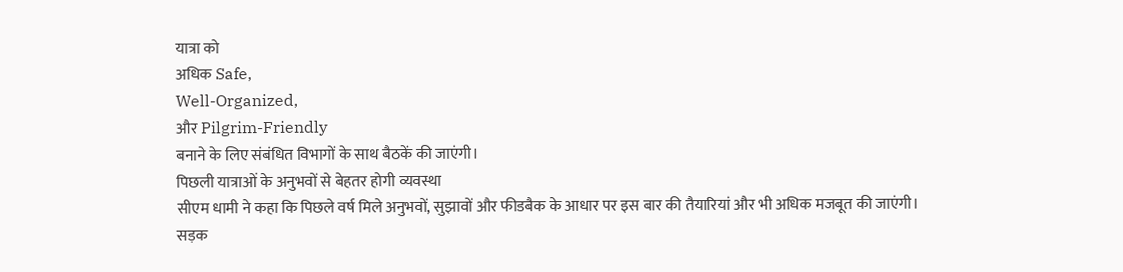यात्रा को
अधिक Safe,
Well-Organized,
और Pilgrim-Friendly
बनाने के लिए संबंधित विभागों के साथ बैठकें की जाएंगी।
पिछली यात्राओं के अनुभवों से बेहतर होगी व्यवस्था
सीएम धामी ने कहा कि पिछले वर्ष मिले अनुभवों, सुझावों और फीडबैक के आधार पर इस बार की तैयारियां और भी अधिक मजबूत की जाएंगी।
सड़क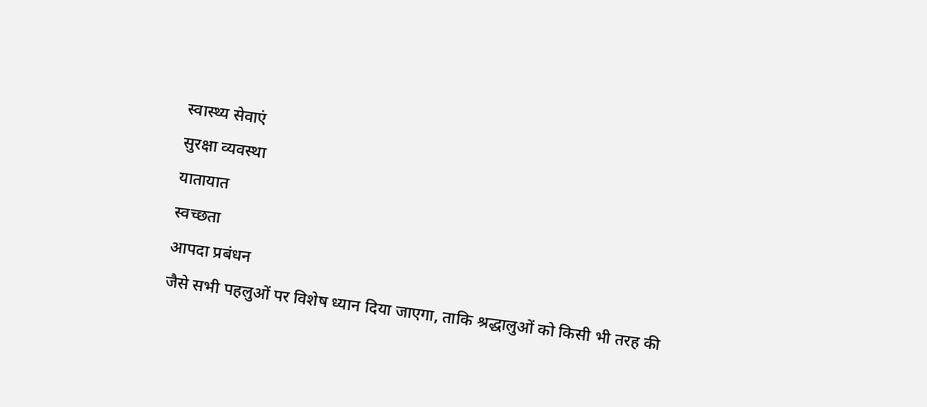स्वास्थ्य सेवाएं
सुरक्षा व्यवस्था
यातायात
स्वच्छता
आपदा प्रबंधन
जैसे सभी पहलुओं पर विशेष ध्यान दिया जाएगा, ताकि श्रद्धालुओं को किसी भी तरह की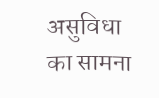असुविधा का सामना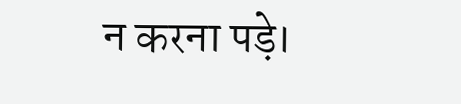न करना पड़े।